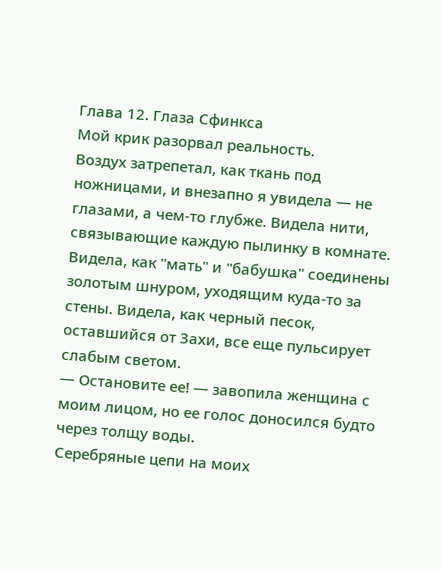Глава 12. Глаза Сфинкса
Мой крик разорвал реальность.
Воздух затрепетал, как ткань под ножницами, и внезапно я увидела — не глазами, а чем-то глубже. Видела нити, связывающие каждую пылинку в комнате. Видела, как "мать" и "бабушка" соединены золотым шнуром, уходящим куда-то за стены. Видела, как черный песок, оставшийся от Захи, все еще пульсирует слабым светом.
— Остановите ее! — завопила женщина с моим лицом, но ее голос доносился будто через толщу воды.
Серебряные цепи на моих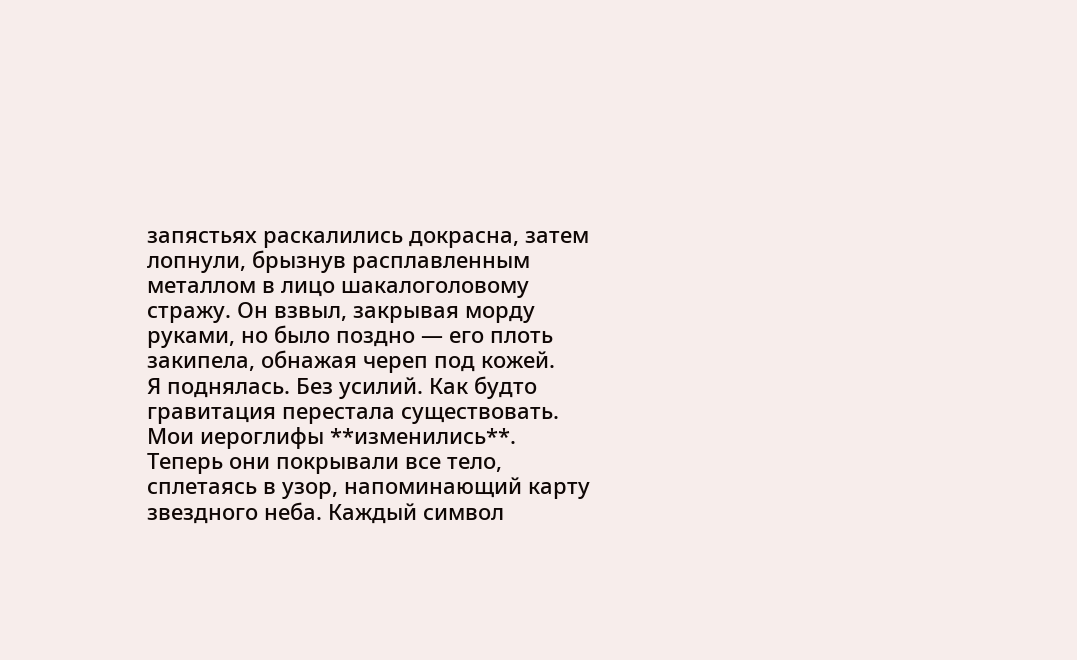запястьях раскалились докрасна, затем лопнули, брызнув расплавленным металлом в лицо шакалоголовому стражу. Он взвыл, закрывая морду руками, но было поздно — его плоть закипела, обнажая череп под кожей.
Я поднялась. Без усилий. Как будто гравитация перестала существовать.
Мои иероглифы **изменились**. Теперь они покрывали все тело, сплетаясь в узор, напоминающий карту звездного неба. Каждый символ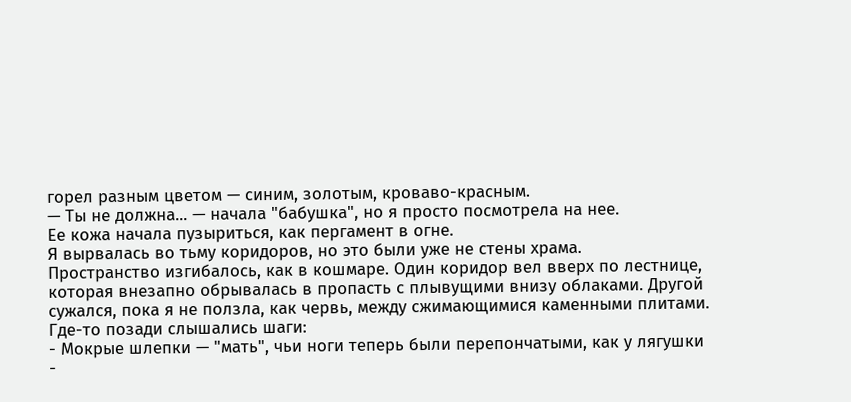горел разным цветом — синим, золотым, кроваво-красным.
— Ты не должна... — начала "бабушка", но я просто посмотрела на нее.
Ее кожа начала пузыриться, как пергамент в огне.
Я вырвалась во тьму коридоров, но это были уже не стены храма.
Пространство изгибалось, как в кошмаре. Один коридор вел вверх по лестнице, которая внезапно обрывалась в пропасть с плывущими внизу облаками. Другой сужался, пока я не ползла, как червь, между сжимающимися каменными плитами.
Где-то позади слышались шаги:
- Мокрые шлепки — "мать", чьи ноги теперь были перепончатыми, как у лягушки
-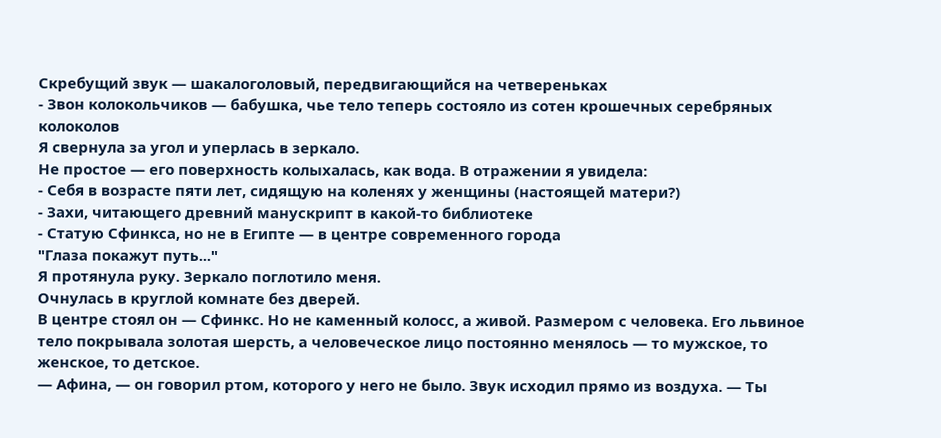Скребущий звук — шакалоголовый, передвигающийся на четвереньках
- Звон колокольчиков — бабушка, чье тело теперь состояло из сотен крошечных серебряных колоколов
Я свернула за угол и уперлась в зеркало.
Не простое — его поверхность колыхалась, как вода. В отражении я увидела:
- Себя в возрасте пяти лет, сидящую на коленях у женщины (настоящей матери?)
- Захи, читающего древний манускрипт в какой-то библиотеке
- Статую Сфинкса, но не в Египте — в центре современного города
"Глаза покажут путь..."
Я протянула руку. Зеркало поглотило меня.
Очнулась в круглой комнате без дверей.
В центре стоял он — Сфинкс. Но не каменный колосс, а живой. Размером с человека. Его львиное тело покрывала золотая шерсть, а человеческое лицо постоянно менялось — то мужское, то женское, то детское.
— Афина, — он говорил ртом, которого у него не было. Звук исходил прямо из воздуха. — Ты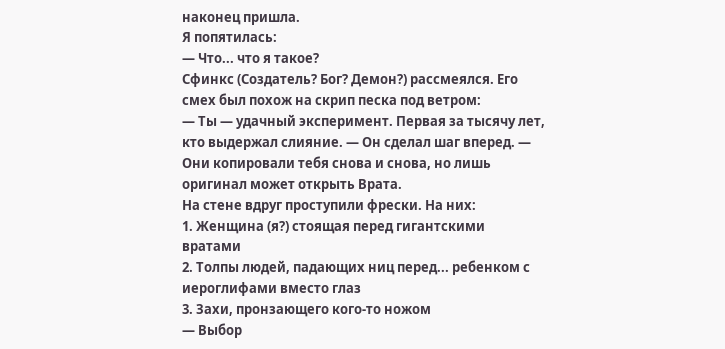наконец пришла.
Я попятилась:
— Что... что я такое?
Сфинкс (Создатель? Бог? Демон?) рассмеялся. Его смех был похож на скрип песка под ветром:
— Ты — удачный эксперимент. Первая за тысячу лет, кто выдержал слияние. — Он сделал шаг вперед. — Они копировали тебя снова и снова, но лишь оригинал может открыть Врата.
На стене вдруг проступили фрески. На них:
1. Женщина (я?) стоящая перед гигантскими вратами
2. Толпы людей, падающих ниц перед... ребенком с иероглифами вместо глаз
3. Захи, пронзающего кого-то ножом
— Выбор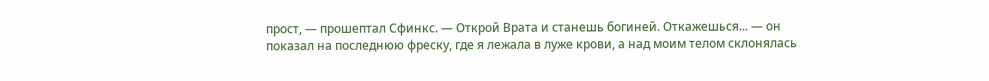прост, — прошептал Сфинкс. — Открой Врата и станешь богиней. Откажешься... — он показал на последнюю фреску, где я лежала в луже крови, а над моим телом склонялась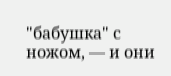"бабушка" с ножом, — и они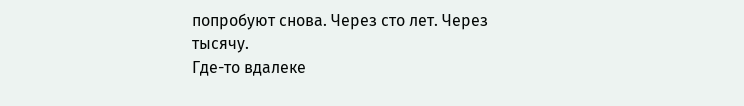попробуют снова. Через сто лет. Через тысячу.
Где-то вдалеке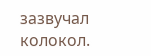зазвучал колокол.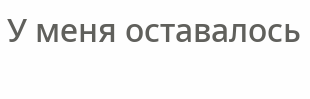У меня оставалось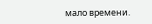мало времени.